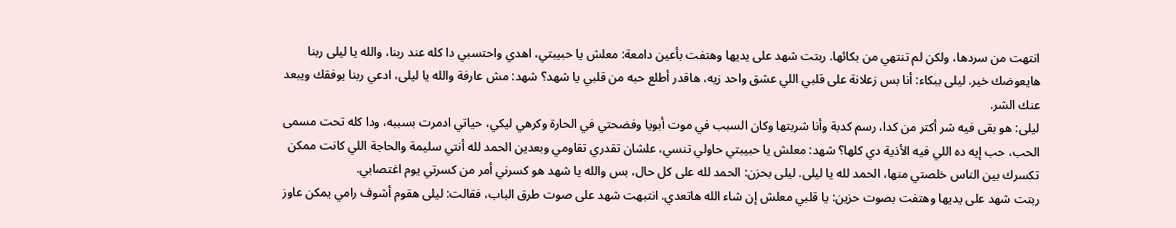انتهت من سردها، ولكن لم تنتهي من بكائها. ربتت شهد على يديها وهتفت بأعين دامعة: معلش يا حبيبتي، اهدي واحتسبي دا كله عند ربنا، والله يا ليلى ربنا هايعوضك خير. ليلى ببكاء: أنا بس زعلانة على قلبي اللي عشق واحد زيه، هاقدر أطلع حبه من قلبي يا شهد؟ شهد: مش عارفة والله يا ليلى، ادعي ربنا يوفقك ويبعد عنك الشر.
ليلى: هو بقى فيه شر أكتر من كدا، رسم كدبة وأنا شربتها وكان السبب في موت أبويا وفضحتي في الحارة وكرهي ليكي، حياتي ادمرت بسببه، ودا كله تحت مسمى الحب، حب إيه ده اللي فيه الأذية دي كلها؟ شهد: معلش يا حبيبتي حاولي تنسي، علشان تقدري تقاومي وبعدين الحمد لله أنتي سليمة والحاجة اللي كانت ممكن تكسرك بين الناس خلصتي منها، الحمد لله يا ليلى. ليلى بحزن: الحمد لله على كل حال، بس والله يا شهد هو كسرني أمر من كسرتي يوم اغتصابي.
ربتت شهد على يديها وهتفت بصوت حزين: يا قلبي معلش إن شاء الله هاتعدي. انتبهت شهد على صوت طرق الباب، فقالت: ليلى هقوم أشوف رامي يمكن عاوز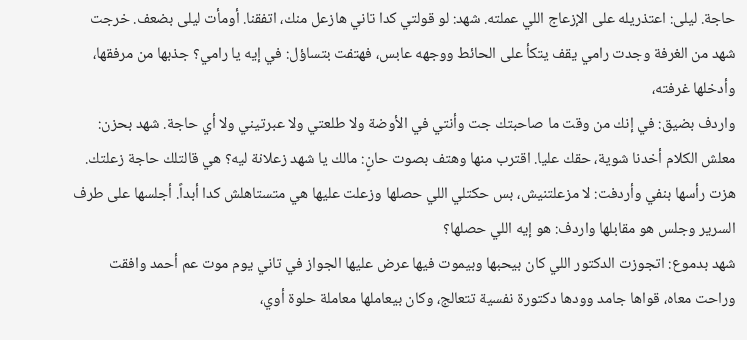حاجة. ليلى: اعتذريله على الإزعاج اللي عملته. شهد: لو قولتي كدا تاني هازعل منك، اتفقنا. أومأت ليلى بضعف. خرجت شهد من الغرفة وجدت رامي يقف يتكأ على الحائط ووجهه عابس، فهتفت بتساؤل: في إيه يا رامي؟ جذبها من مرفقها، وأدخلها غرفته،
واردف بضيق: في إنك من وقت ما صاحبتك جت وأنتي في الأوضة ولا طلعتي ولا عبرتيني ولا أي حاجة. شهد بحزن: معلش الكلام أخدنا شوية، حقك عليا. اقترب منها وهتف بصوت حانٍ: مالك يا شهد زعلانة ليه؟ هي قالتلك حاجة زعلتك. هزت رأسها بنفي وأردفت: لا مزعلتنيش، بس حكتلي اللي حصلها وزعلت عليها هي متستاهلش كدا أبداً. أجلسها على طرف السرير وجلس هو مقابلها واردف: هو إيه اللي حصلها؟
شهد بدموع: اتجوزت الدكتور اللي كان بيحبها وبيموت فيها عرض عليها الجواز في تاني يوم موت عم أحمد وافقت وراحت معاه، قواها جامد وودها دكتورة نفسية تتعالج، وكان بيعاملها معاملة حلوة أوي،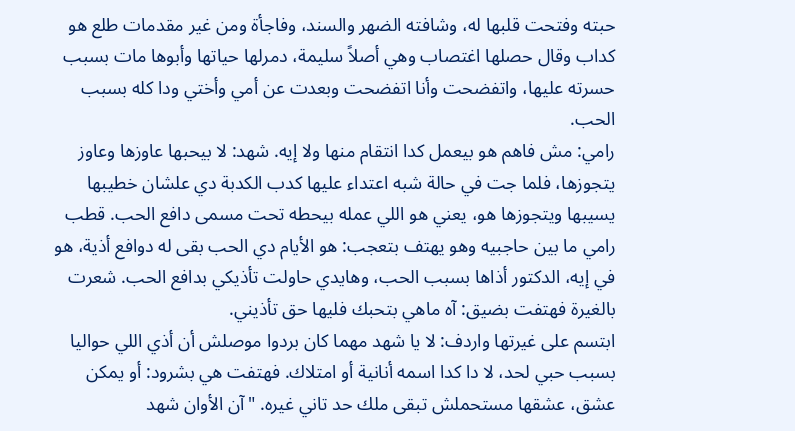حبته وفتحت قلبها له، وشافته الضهر والسند، وفاجأة ومن غير مقدمات طلع هو كداب وقال حصلها اغتصاب وهي أصلاً سليمة، دمرلها حياتها وأبوها مات بسبب حسرته عليها، واتفضحت وأنا اتفضحت وبعدت عن أمي وأختي ودا كله بسبب الحب.
رامي: مش فاهم هو بيعمل كدا انتقام منها ولا إيه. شهد: لا بيحبها عاوزها وعاوز يتجوزها، فلما جت في حالة شبه اعتداء عليها كدب الكدبة دي علشان خطيبها يسيبها ويتجوزها هو، يعني هو اللي عمله بيحطه تحت مسمى دافع الحب. قطب رامي ما بين حاجبيه وهو يهتف بتعجب: هو الأيام دي الحب بقى له دوافع أذية، هو في إيه، الدكتور أذاها بسبب الحب، وهايدي حاولت تأذيكي بدافع الحب. شعرت بالغيرة فهتفت بضيق: آه ماهي بتحبك فليها حق تأذيني.
ابتسم على غيرتها واردف: لا يا شهد مهما كان بردوا موصلش أن أذي اللي حواليا بسبب حبي لحد، لا دا كدا اسمه أنانية أو امتلاك. فهتفت هي بشرود: أو يمكن عشق، عشقها مستحملش تبقى ملك حد تاني غيره. "آن الأوان شهد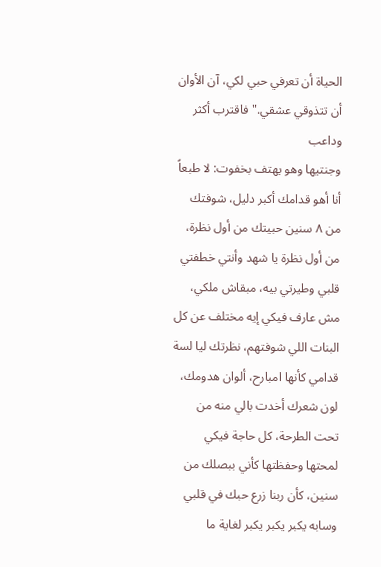الحياة أن تعرفي حبي لكي، آن الأوان أن تتذوقي عشقي." فاقترب أكثر وداعب
وجنتيها وهو يهتف بخفوت: لا طبعاً أنا أهو قدامك أكبر دليل، شوفتك من ٨ سنين حبيتك من أول نظرة، من أول نظرة يا شهد وأنتي خطفتي قلبي وطيرتي بيه، مبقاش ملكي، مش عارف فيكي إيه مختلف عن كل البنات اللي شوفتهم، نظرتك ليا لسة قدامي كأنها امبارح، ألوان هدومك، لون شعرك أخدت بالي منه من تحت الطرحة، كل حاجة فيكي لمحتها وحفظتها كأني ببصلك من سنين، كأن ربنا زرع حبك في قلبي وسابه يكبر يكبر يكبر لغاية ما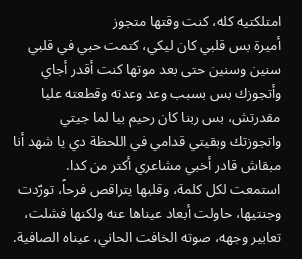امتلكتيه كله، كنت وقتها متجوز
أميرة بس قلبي كان ليكي، كتمت حبي في قلبي سنين وسنين حتى بعد موتها كنت أقدر أجاي وأتجوزك بس بسبب وعد وعدته وقطعته عليا مقدرتش، بس ربنا كان رحيم بيا لما جيتي واتجوزتك وبقيتي قدامي في اللحظة دي يا شهد أنا مبقاش قادر أخبي مشاعري أكتر من كدا.
استمعت لكل كلمة، وقلبها يتراقص فرحاً، تورّدت وجنتيها، حاولت أبعاد عيناها عنه ولكنها فشلت، تعابير وجهه، صوته الخافت الحاني، عيناه الصافية.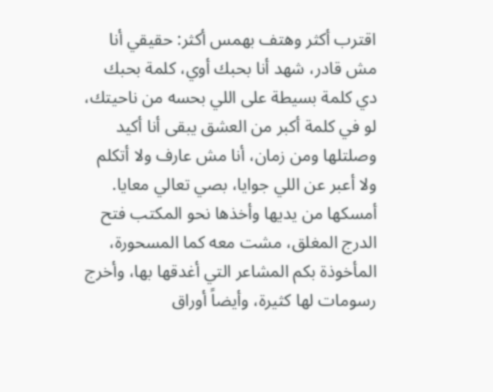اقترب أكثر وهتف بهمس أكثر: حقيقي أنا مش قادر، شهد أنا بحبك أوي، كلمة بحبك دي كلمة بسيطة على اللي بحسه من ناحيتك، لو في كلمة أكبر من العشق يبقى أنا أكيد وصلتلها ومن زمان، أنا مش عارف ولا أتكلم ولا أعبر عن اللي جوايا، بصي تعالي معايا.
أمسكها من يديها وأخذها نحو المكتب فتح الدرج المغلق، مشت معه كما المسحورة، المأخوذة بكم المشاعر التي أغدقها بها، وأخرج رسومات لها كثيرة، وأيضاً أوراق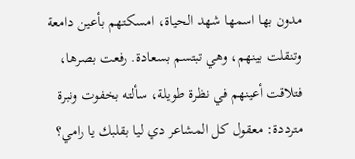مدون بها اسمها شهد الحياة، امسكتهم بأعين دامعة وتنقلت بينهم، وهي تبتسم بسعادة. رفعت بصرها، فتلاقت أعينهم في نظرة طويلة، سألته بخفوت ونبرة مترددة: معقول كل المشاعر دي ليا بقلبك يا رامي؟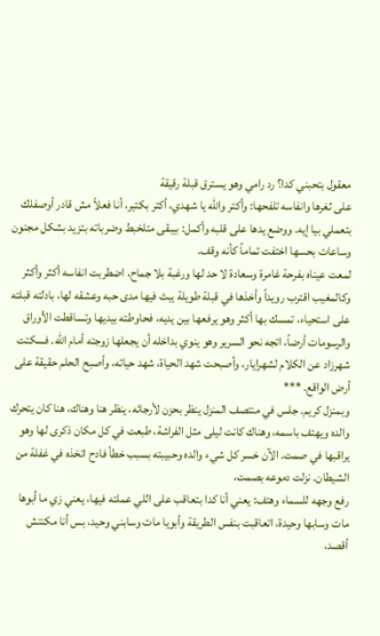معقول بتحبني كدا؟ رد رامي وهو يسترق قبلة رقيقة
على ثغرها وانفاسه تلفحها: وأكتر والله يا شهدي، أكتر بكتير، أنا فعلاً مش قادر أوصفلك بتعملي بيا إيه. ووضع يدها على قلبه وأكمل: بيبقى متلخبط وضرباته بتزيد بشكل مجنون وساعات بحسها اختفت تماماً كأنه وقف.
لمعت عيناه بفرحة غامرة وسعادة لا حد لها ورغبة بلا جماح، اضطربت انفاسه أكثر وأكثر وكالمغيب اقترب رويداً وأخذها في قبلة طويلة يبث فيها مدى حبه وعشقه لها، بادلته قبلته على استحياء، تمسك بها أكثر وهو يرفعها بين يديه، فحاوطته بيديها وتساقطت الأوراق والرسومات أرضاً، اتجه نحو السرير وهو ينوي بداخله أن يجعلها زوجته أمام الله. فسكتت شهرزاد عن الكلام لشهرايار، وأصبحت شهد الحياة، شهد حياته، وأصبح الحلم حقيقة على أرض الواقع. ***
وبمنزل كريم. جلس في منتصف المنزل ينظر بحزن لأرجائه، ينظر هنا وهناك، هنا كان يتحرك والده ويهتف باسمه، وهناك كانت ليلى مثل الفراشة، طبعت في كل مكان ذكرى لها وهو يراقبها في صمت. الآن خسر كل شيء والده وحبيبته بسبب خطأ فادح اتخذه في غفلة من الشيطان. نزلت دموعه بصمت،
رفع وجهه للسماء وهتف: يعني أنا كدا بتعاقب على اللي عملته فيها، يعني زي ما أبوها مات وسابها وحيدة، اتعاقبت بنفس الطريقة وأبويا مات وسابني وحيد، بس أنا مكنتش أقصد،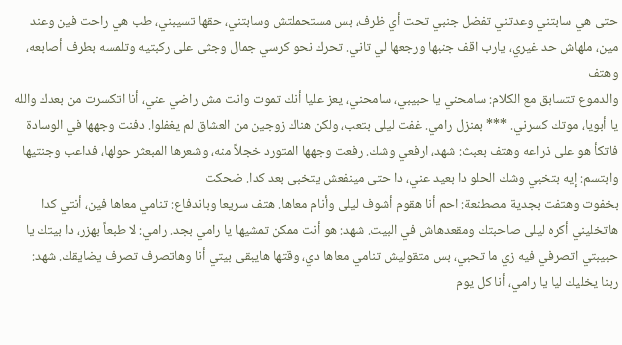حتى هي سابتني وعدتني تفضل جنبي تحت أي ظرف، بس مستحملتش وسابتني، حقها تسيبني، طب هي راحت فين وعند مين، ملهاش حد غيري، يارب اقف جنبها ورجعها لي تاني. تحرك نحو كرسي جمال وجثى على ركبتيه وتلمسه بطرف أصابعه، وهتف
والدموع تتسابق مع الكلام: سامحني يا حبيبي، سامحني، يعز عليا أنك تموت وانت مش راضي عني، أنا اتكسرت من بعدك والله يا أبويا، موتك كسرني. *** بمنزل رامي. غفت ليلى بتعب، ولكن هناك زوجين من العشاق لم يغفلوا. دفنت وجهها في الوسادة فاتكأ هو على ذراعه وهتف بعبث: شهد، ارفعي وشك. رفعت وجهها المتورد خجلاً منه، وشعرها المبعثر حولها، فداعب وجنتيها وابتسم: إيه بتخبي وشك الحلو دا بعيد عني، دا حتى مينفعش يتخبى بعد كدا. ضحكت
بخفوت وهتفت بجدية مصطنعة: احم أنا هقوم أشوف ليلى وأنام معاها. هتف سريعا وباندفاع: تنامي معاها فين، أنتي كدا هاتخليني أكره ليلى صاحبتك ومقعدهاش في البيت. شهد: هو أنت ممكن تمشيها يا رامي بجد. رامي: لا طبعاً بهزر، دا بيتك يا حبيبتي اتصرفي فيه زي ما تحبي، بس متقوليش تنامي معاها دي، وقتها هايبقى بيتي أنا وهاتصرف تصرف يضايقك. شهد: ربنا يخليك ليا يا رامي، أنا كل يوم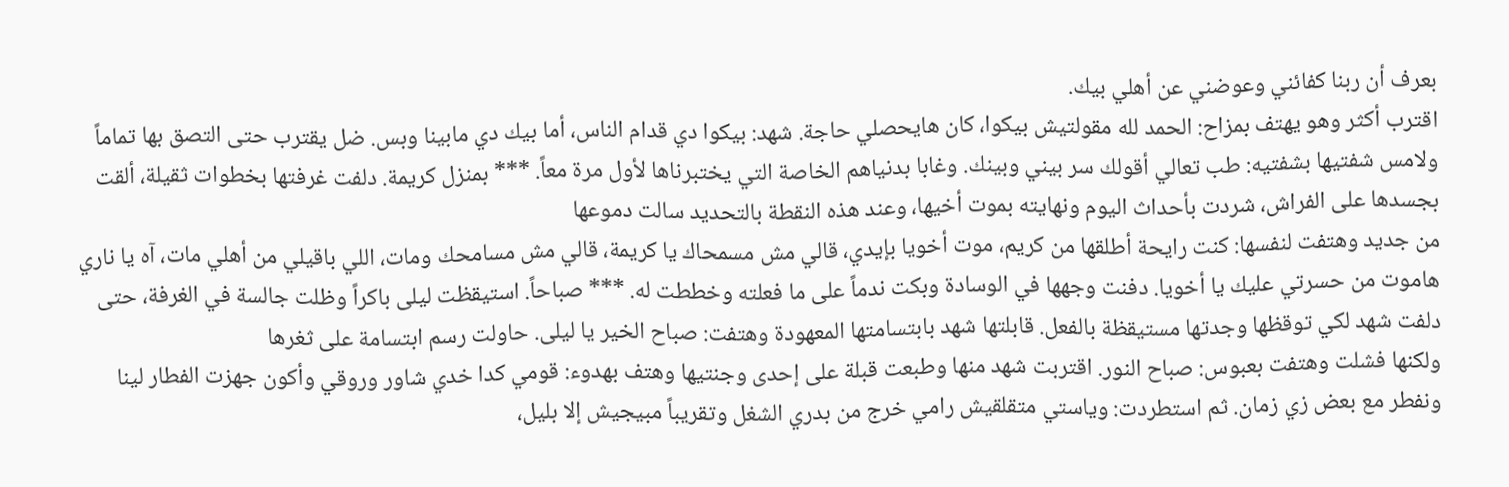بعرف أن ربنا كفائني وعوضني عن أهلي بيك.
اقترب أكثر وهو يهتف بمزاح: الحمد لله مقولتيش بيكوا، كان هايحصلي حاجة. شهد: بيكوا دي قدام الناس، أما بيك دي مابينا وبس. ضل يقترب حتى التصق بها تماماً ولامس شفتيها بشفتيه: طب تعالي أقولك سر بيني وبينك. وغابا بدنياهم الخاصة التي يختبرناها لأول مرة معاً. *** بمنزل كريمة. دلفت غرفتها بخطوات ثقيلة، ألقت بجسدها على الفراش، شردت بأحداث اليوم ونهايته بموت أخيها، وعند هذه النقطة بالتحديد سالت دموعها
من جديد وهتفت لنفسها: كنت رايحة أطلقها من كريم، موت أخويا بإيدي، قالي مش مسمحاك يا كريمة، قالي مش مسامحك ومات، اللي باقيلي من أهلي مات، آه يا ناري هاموت من حسرتي عليك يا أخويا. دفنت وجهها في الوسادة وبكت ندماً على ما فعلته وخططت له. *** صباحاً. استيقظت ليلى باكراً وظلت جالسة في الغرفة، حتى دلفت شهد لكي توقظها وجدتها مستيقظة بالفعل. قابلتها شهد بابتسامتها المعهودة وهتفت: صباح الخير يا ليلى. حاولت رسم ابتسامة على ثغرها
ولكنها فشلت وهتفت بعبوس: صباح النور. اقتربت شهد منها وطبعت قبلة على إحدى وجنتيها وهتف بهدوء: قومي كدا خدي شاور وروقي وأكون جهزت الفطار لينا ونفطر مع بعض زي زمان. ثم استطردت: وياستي متقلقيش رامي خرج من بدري الشغل وتقريباً مبيجيش إلا بليل،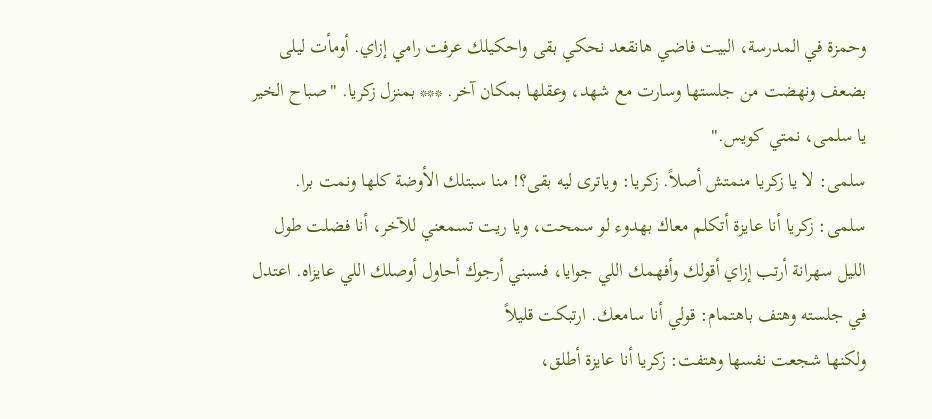وحمزة في المدرسة، البيت فاضي هانقعد نحكي بقى واحكيلك عرفت رامي إزاي. أومأت ليلى بضعف ونهضت من جلستها وسارت مع شهد، وعقلها بمكان آخر. *** بمنزل زكريا. "صباح الخير يا سلمى، نمتي كويس."
سلمى: لا يا زكريا منمتش أصلاً. زكريا: وياترى ليه بقى؟! منا سبتلك الأوضة كلها ونمت برا. سلمى: زكريا أنا عايزة أتكلم معاك بهدوء لو سمحت، ويا ريت تسمعني للآخر، أنا فضلت طول الليل سهرانة أرتب إزاي أقولك وأفهمك اللي جوايا، فسبني أرجوك أحاول أوصلك اللي عايزاه. اعتدل في جلسته وهتف باهتمام: قولي أنا سامعك. ارتبكت قليلاً
ولكنها شجعت نفسها وهتفت: زكريا أنا عايزة أطلق،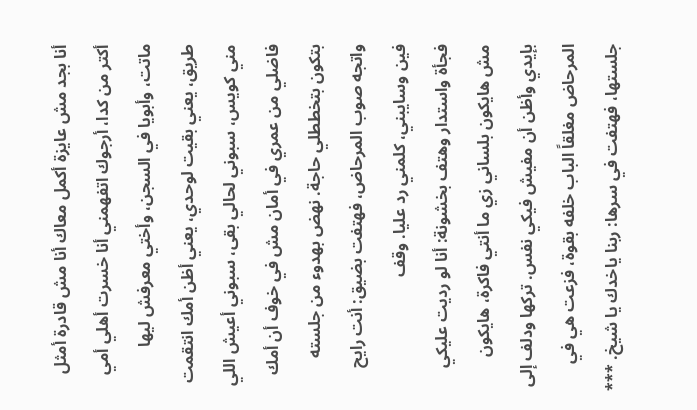أنا بجد مش عايزة أكمل معاك أنا مش قادرة أمثل أكتر من كدا، أرجوك اتفهمني أنا خسرت أهلي أمي ماتت، وأبويا في السجن، وأختي معرفش ليها طريق، يعني بقيت لوحدي، يعني أظن أمك انتقمت مني كويس، سبوني لحالي بقى، سبوني أعيش اللي فاضلي من عمري في أمان مش في خوف أن أمك بتكون بتخططلي حاجة. نهض بهدوء من جلسته واتجه صوب المرحاض، فهتفت بضيق: أنت رايح فين وسايبني، كلمني رد عليا. وقف
فجأة واستدار وهتف بخشونة: أنا لو رديت عليكي مش هايكون بلساني زي ما أنتي فاكرة، هايكون بإيدي وأظن أن مفيش فيكي نفس. تركها ودلف إلى المرحاض مغلقاً الباب خلفه بقوة، فزعت هي في جلستها، فهتفت في سرها: ربنا ياخدك يا شيخ. ***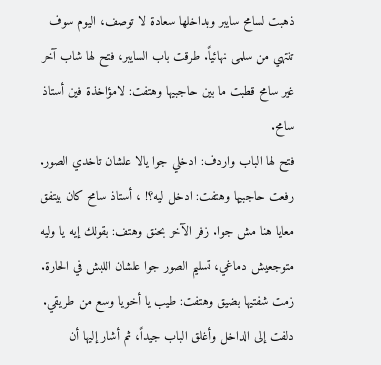ذهبت لسامح سايبر وبداخلها سعادة لا توصف، اليوم سوف تنتهي من سلمى نهائياً. طرقت باب السايبر، فتح لها شاب آخر غير سامح قطبت ما بين حاجبيها وهتفت: لامؤاخذة فين أستاذ سامح.
فتح لها الباب واردف: ادخلي جوا يالا علشان تاخدي الصور. رفعت حاجبيها وهتفت: ادخل ليه؟! ، أستاذ سامح كان بيتفق معايا هنا مش جوا. زفر الآخر بحنق وهتف: بقولك إيه يا وليه متوجعيش دماغي، تسليم الصور جوا علشان اللبش في الحارة. زمت شفتيها بضيق وهتفت: طيب يا أخويا وسع من طريقي. دلفت إلى الداخل وأغلق الباب جيداً، ثم أشار إليها أن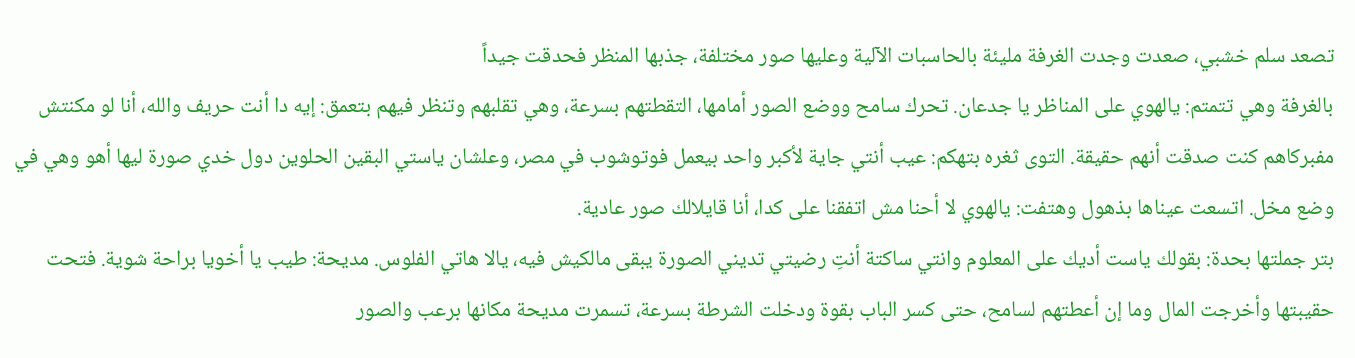تصعد سلم خشبي، صعدت وجدت الغرفة مليئة بالحاسبات الآلية وعليها صور مختلفة، جذبها المنظر فحدقت جيداً
بالغرفة وهي تتمتم: يالهوي على المناظر يا جدعان. تحرك سامح ووضع الصور أمامها، التقطتهم بسرعة، وهي تقلبهم وتنظر فيهم بتعمق: إيه دا أنت حريف والله، أنا لو مكنتش مفبركاهم كنت صدقت أنهم حقيقة. التوى ثغره بتهكم: عيب أنتي جاية لأكبر واحد بيعمل فوتوشوب في مصر، وعلشان ياستي البقين الحلوين دول خدي صورة ليها أهو وهي في وضع مخل. اتسعت عيناها بذهول وهتفت: يالهوي لا أحنا مش اتفقنا على كدا، أنا قايلالك صور عادية.
بتر جملتها بحدة: بقولك ياست أديك على المعلوم وانتي ساكتة أنتِ رضيتي تديني الصورة يبقى مالكيش فيه، يالا هاتي الفلوس. مديحة: طيب يا أخويا براحة شوية. فتحت حقيبتها وأخرجت المال وما إن أعطتهم لسامح، حتى كسر الباب بقوة ودخلت الشرطة بسرعة، تسمرت مديحة مكانها برعب والصور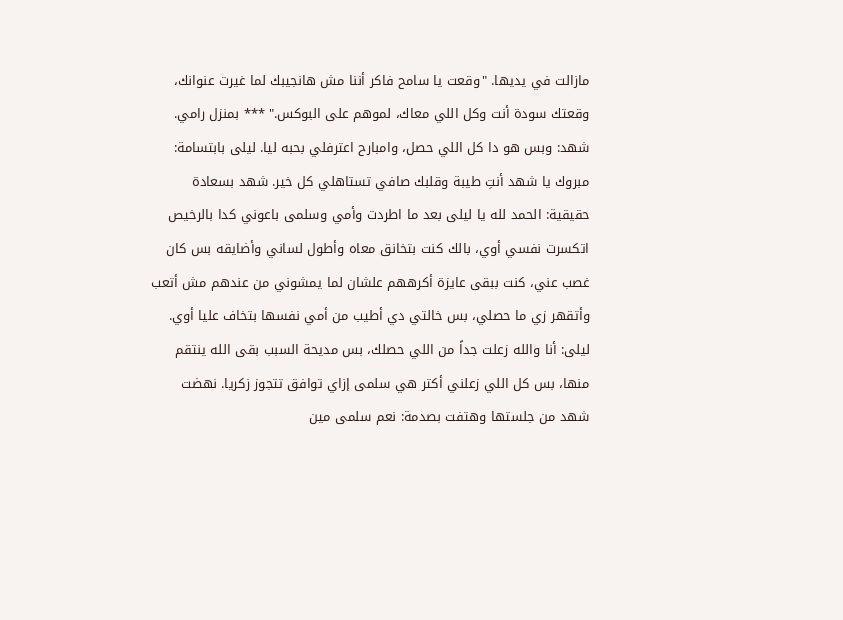مازالت في يديها. "وقعت يا سامح فاكر أننا مش هانجيبك لما غيرت عنوانك، وقعتك سودة أنت وكل اللي معاك، لموهم على البوكس." *** بمنزل رامي.
شهد: وبس هو دا كل اللي حصل، وامبارح اعترفلي بحبه ليا. ليلى بابتسامة: مبروك يا شهد أنتِ طيبة وقلبك صافي تستاهلي كل خير. شهد بسعادة حقيقية: الحمد لله يا ليلى بعد ما اطردت وأمي وسلمى باعوني كدا بالرخيص اتكسرت نفسي أوي، بالك كنت بتخانق معاه وأطول لساني وأضايقه بس كان غصب عني، كنت ببقى عايزة أكرههم علشان لما يمشوني من عندهم مش أتعب وأتقهر زي ما حصلي، بس خالتي دي أطيب من أمي نفسها بتخاف عليا أوي.
ليلى: أنا والله زعلت جداً من اللي حصلك، بس مديحة السبب بقى الله ينتقم منها، بس كل اللي زعلني أكتر هي سلمى إزاي توافق تتجوز زكريا. نهضت شهد من جلستها وهتفت بصدمة: نعم سلمى مين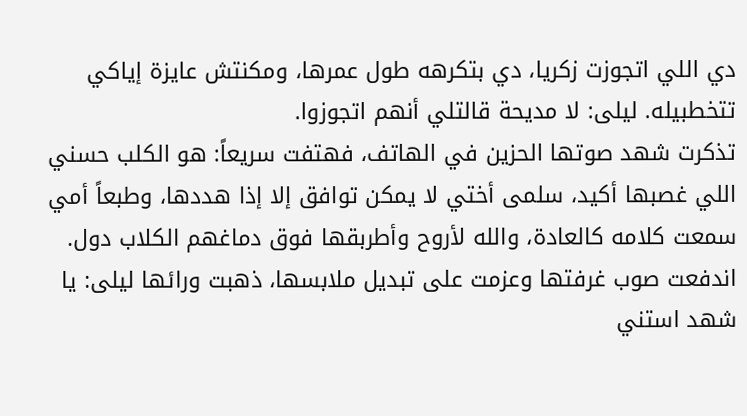دي اللي اتجوزت زكريا، دي بتكرهه طول عمرها، ومكنتش عايزة إياكي تتخطبيله. ليلى: لا مديحة قالتلي أنهم اتجوزوا.
تذكرت شهد صوتها الحزين في الهاتف، فهتفت سريعاً: هو الكلب حسني اللي غصبها أكيد، سلمى أختي لا يمكن توافق إلا إذا هددها، وطبعاً أمي سمعت كلامه كالعادة، والله لأروح وأطربقها فوق دماغهم الكلاب دول. اندفعت صوب غرفتها وعزمت على تبديل ملابسها، ذهبت ورائها ليلى: يا شهد استني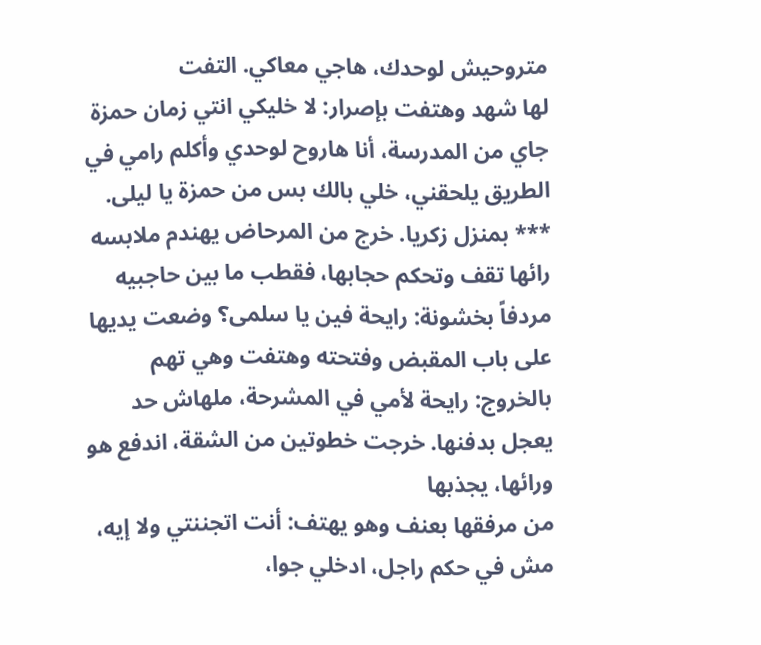متروحيش لوحدك، هاجي معاكي. التفت
لها شهد وهتفت بإصرار: لا خليكي انتي زمان حمزة جاي من المدرسة، أنا هاروح لوحدي وأكلم رامي في الطريق يلحقني، خلي بالك بس من حمزة يا ليلى. *** بمنزل زكريا. خرج من المرحاض يهندم ملابسه رائها تقف وتحكم حجابها، فقطب ما بين حاجبيه مردفاً بخشونة: رايحة فين يا سلمى؟ وضعت يديها على باب المقبض وفتحته وهتفت وهي تهم بالخروج: رايحة لأمي في المشرحة، ملهاش حد يعجل بدفنها. خرجت خطوتين من الشقة، اندفع هو ورائها، يجذبها
من مرفقها بعنف وهو يهتف: أنت اتجننتي ولا إيه، مش في حكم راجل، ادخلي جوا،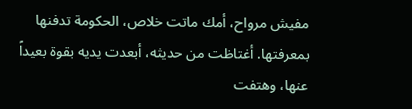مفيش مرواح، أمك ماتت خلاص، الحكومة تدفنها بمعرفتها. أغتاظت من حديثه، أبعدت يديه بقوة بعيداً عنها، وهتفت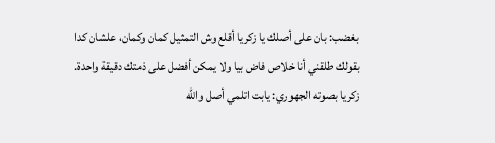بغضب: بان على أصلك يا زكريا أقلع وش التمثيل كمان وكمان، علشان كدا بقولك طلقني أنا خلاص فاض بيا ولا يمكن أفضل على ذمتك دقيقة واحدة. زكريا بصوته الجهوري: يابت اتلمي أصل والله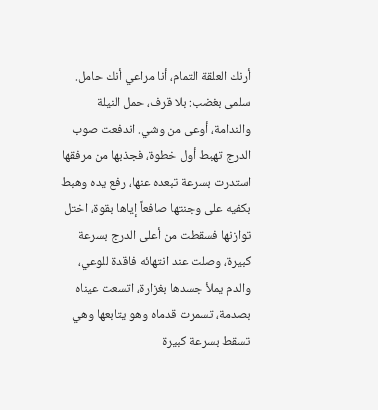أرنك العلقة التمام، أنا مراعي أنك حامل.
سلمى بغضب: بلا قرف، حمل النيلة والندامة، أوعى من وشي. اندفعت صوب الدرج تهبط أول خطوة، فجذبها من مرفقها استدرت بسرعة تبعده عنها، رفع يده وهبط بكفيه على وجنتها صافعاً إياها بقوة، اختل توازنها فسقطت من أعلى الدرج بسرعة كبيرة، وصلت عند انتهائه فاقدة للوعي، والدم يملأ جسدها بغزارة، اتسعت عيناه بصدمة، تسمرت قدماه وهو يتابعها وهي تسقط بسرعة كبيرة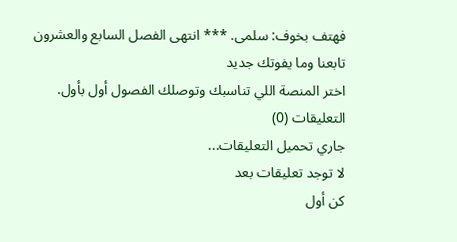فهتف بخوف: سلمى. *** انتهى الفصل السابع والعشرون
تابعنا وما يفوتك جديد
اختر المنصة اللي تناسبك وتوصلك الفصول أول بأول.
التعليقات (0)
جاري تحميل التعليقات...
لا توجد تعليقات بعد
كن أول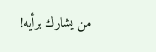من يشارك برأيه!